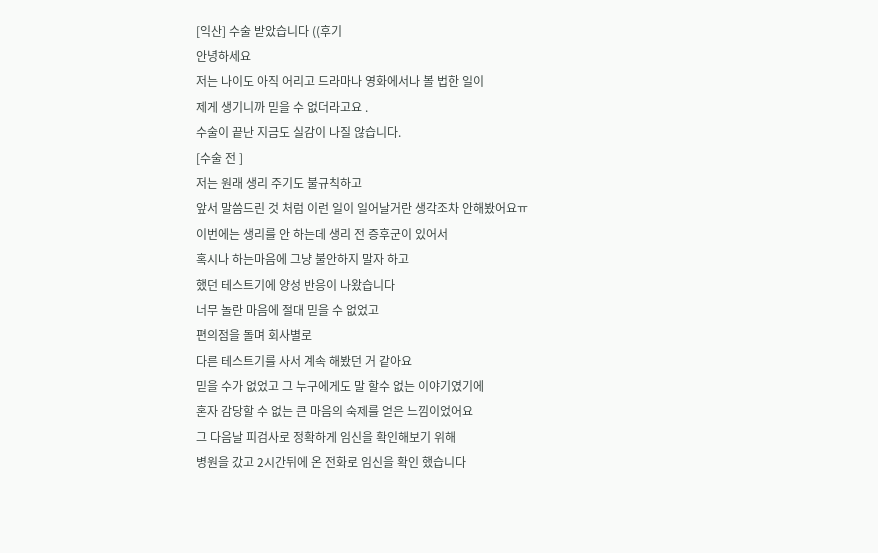[익산] 수술 받았습니다 ((후기
안녕하세요
저는 나이도 아직 어리고 드라마나 영화에서나 볼 법한 일이
제게 생기니까 믿을 수 없더라고요 .
수술이 끝난 지금도 실감이 나질 않습니다.
[수술 전 ]
저는 원래 생리 주기도 불규칙하고
앞서 말씀드린 것 처럼 이런 일이 일어날거란 생각조차 안해봤어요ㅠ
이번에는 생리를 안 하는데 생리 전 증후군이 있어서
혹시나 하는마음에 그냥 불안하지 말자 하고
했던 테스트기에 양성 반응이 나왔습니다
너무 놀란 마음에 절대 믿을 수 없었고
편의점을 돌며 회사별로
다른 테스트기를 사서 계속 해봤던 거 같아요
믿을 수가 없었고 그 누구에게도 말 할수 없는 이야기였기에
혼자 감당할 수 없는 큰 마음의 숙제를 얻은 느낌이었어요
그 다음날 피검사로 정확하게 임신을 확인해보기 위해
병원을 갔고 2시간뒤에 온 전화로 임신을 확인 했습니다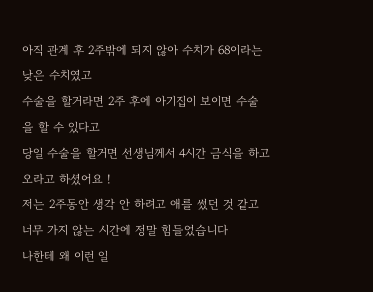아직 관계 후 2주밖에 되지 않아 수치가 68이라는 낮은 수치였고
수술을 할거라면 2주 후에 아기집이 보이면 수술을 할 수 있다고
당일 수술을 할거면 선생님께서 4시간 금식을 하고 오라고 하셨어요 !
저는 2주동안 생각 안 하려고 애를 썼던 것 같고
너무 가지 않는 시간에 정말 힘들었습니다
나한테 왜 이런 일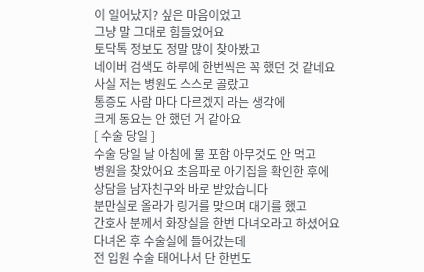이 일어났지? 싶은 마음이었고
그냥 말 그대로 힘들었어요
토닥톡 정보도 정말 많이 찾아봤고
네이버 검색도 하루에 한번씩은 꼭 했던 것 같네요
사실 저는 병원도 스스로 골랐고
통증도 사람 마다 다르겠지 라는 생각에
크게 동요는 안 했던 거 같아요
[ 수술 당일 ]
수술 당일 날 아침에 물 포함 아무것도 안 먹고
병원을 찾았어요 초음파로 아기집을 확인한 후에
상담을 남자친구와 바로 받았습니다
분만실로 올라가 링거를 맞으며 대기를 했고
간호사 분께서 화장실을 한번 다녀오라고 하셨어요
다녀온 후 수술실에 들어갔는데
전 입원 수술 태어나서 단 한번도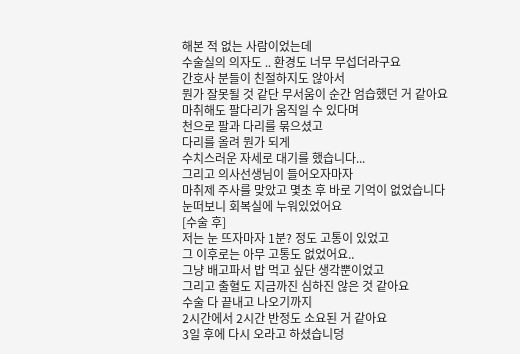해본 적 없는 사람이었는데
수술실의 의자도 .. 환경도 너무 무섭더라구요
간호사 분들이 친절하지도 않아서
뭔가 잘못될 것 같단 무서움이 순간 엄습했던 거 같아요
마취해도 팔다리가 움직일 수 있다며
천으로 팔과 다리를 묶으셨고
다리를 올려 뭔가 되게
수치스러운 자세로 대기를 했습니다...
그리고 의사선생님이 들어오자마자
마취제 주사를 맞았고 몇초 후 바로 기억이 없었습니다
눈떠보니 회복실에 누워있었어요
[수술 후]
저는 눈 뜨자마자 1분? 정도 고통이 있었고
그 이후로는 아무 고통도 없었어요..
그냥 배고파서 밥 먹고 싶단 생각뿐이었고
그리고 출혈도 지금까진 심하진 않은 것 같아요
수술 다 끝내고 나오기까지
2시간에서 2시간 반정도 소요된 거 같아요
3일 후에 다시 오라고 하셨습니덩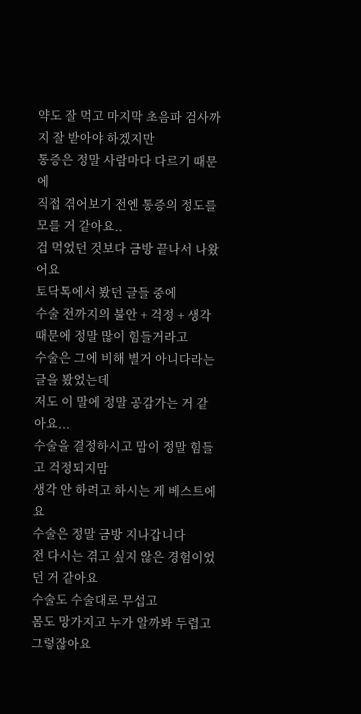약도 잘 먹고 마지막 초음파 검사까지 잘 받아야 하겠지만
통증은 정말 사람마다 다르기 때문에
직접 겪어보기 전엔 통증의 정도를 모를 거 같아요..
겁 먹었던 것보다 금방 끝나서 나왔어요
토닥톡에서 봤던 글들 중에
수술 전까지의 불안 + 걱정 + 생각 때문에 정말 많이 힘들거라고
수술은 그에 비해 별거 아니다라는 글을 봤었는데
저도 이 말에 정말 공감가는 거 같아요...
수술을 결정하시고 맘이 정말 힘들고 걱정되지맘
생각 안 하려고 하시는 게 베스트에요
수술은 정말 금방 지나갑니다
전 다시는 겪고 싶지 않은 경험이었던 거 같아요
수술도 수술대로 무섭고
몸도 망가지고 누가 알까봐 두렵고 그렇잖아요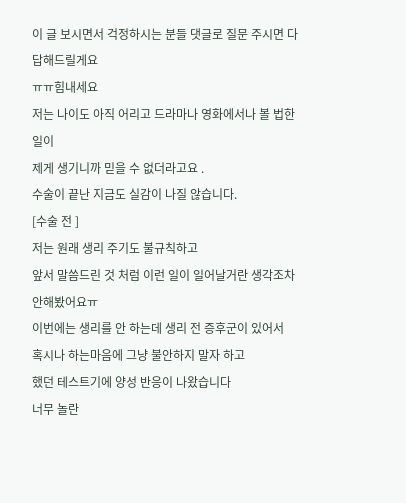이 글 보시면서 걱정하시는 분들 댓글로 질문 주시면 다 답해드릴게요
ㅠㅠ힘내세요
저는 나이도 아직 어리고 드라마나 영화에서나 볼 법한 일이
제게 생기니까 믿을 수 없더라고요 .
수술이 끝난 지금도 실감이 나질 않습니다.
[수술 전 ]
저는 원래 생리 주기도 불규칙하고
앞서 말씀드린 것 처럼 이런 일이 일어날거란 생각조차 안해봤어요ㅠ
이번에는 생리를 안 하는데 생리 전 증후군이 있어서
혹시나 하는마음에 그냥 불안하지 말자 하고
했던 테스트기에 양성 반응이 나왔습니다
너무 놀란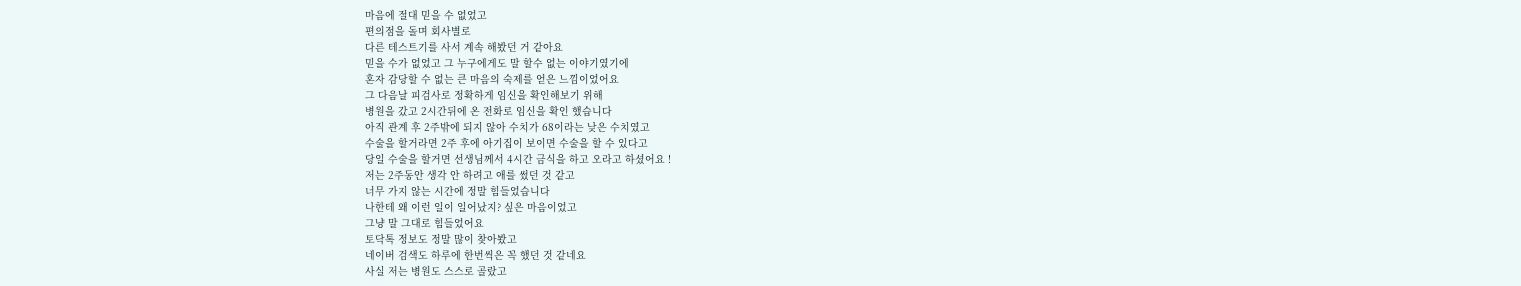마음에 절대 믿을 수 없었고
편의점을 돌며 회사별로
다른 테스트기를 사서 계속 해봤던 거 같아요
믿을 수가 없었고 그 누구에게도 말 할수 없는 이야기였기에
혼자 감당할 수 없는 큰 마음의 숙제를 얻은 느낌이었어요
그 다음날 피검사로 정확하게 임신을 확인해보기 위해
병원을 갔고 2시간뒤에 온 전화로 임신을 확인 했습니다
아직 관계 후 2주밖에 되지 않아 수치가 68이라는 낮은 수치였고
수술을 할거라면 2주 후에 아기집이 보이면 수술을 할 수 있다고
당일 수술을 할거면 선생님께서 4시간 금식을 하고 오라고 하셨어요 !
저는 2주동안 생각 안 하려고 애를 썼던 것 같고
너무 가지 않는 시간에 정말 힘들었습니다
나한테 왜 이런 일이 일어났지? 싶은 마음이었고
그냥 말 그대로 힘들었어요
토닥톡 정보도 정말 많이 찾아봤고
네이버 검색도 하루에 한번씩은 꼭 했던 것 같네요
사실 저는 병원도 스스로 골랐고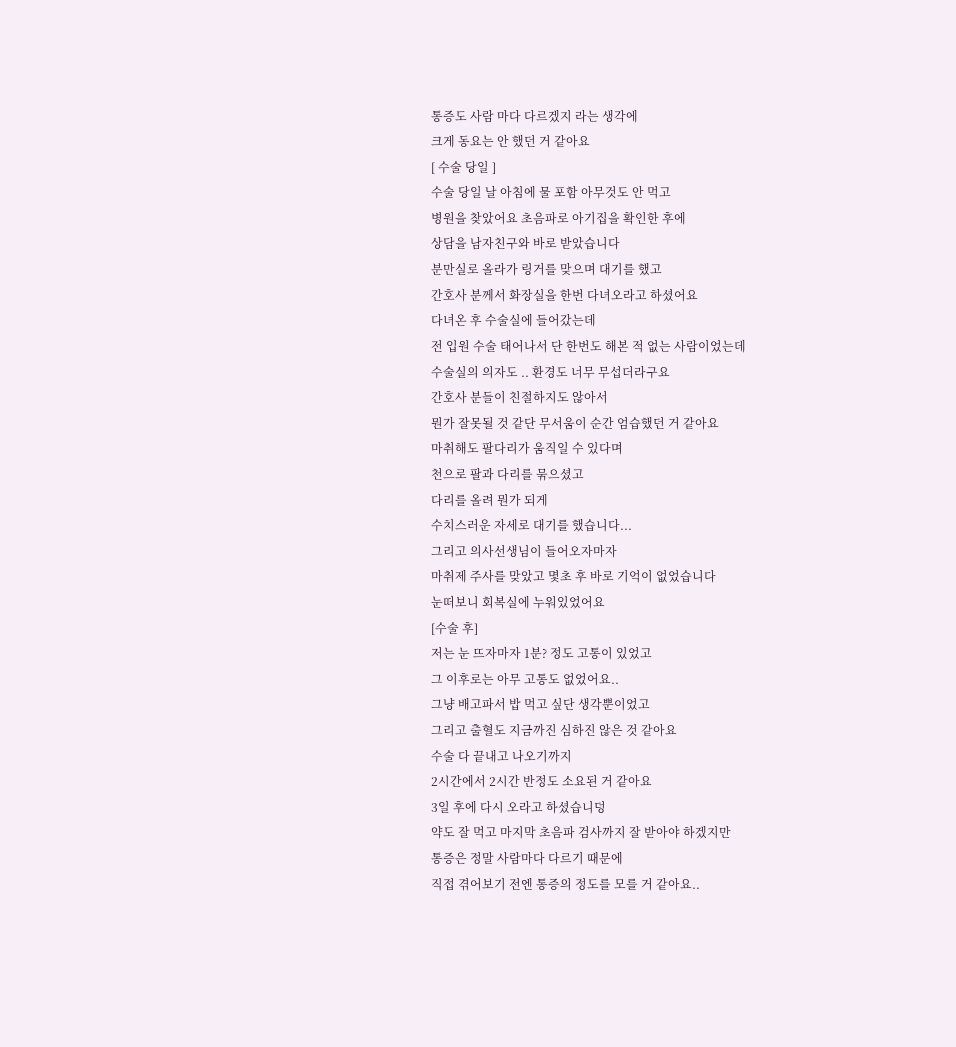통증도 사람 마다 다르겠지 라는 생각에
크게 동요는 안 했던 거 같아요
[ 수술 당일 ]
수술 당일 날 아침에 물 포함 아무것도 안 먹고
병원을 찾았어요 초음파로 아기집을 확인한 후에
상담을 남자친구와 바로 받았습니다
분만실로 올라가 링거를 맞으며 대기를 했고
간호사 분께서 화장실을 한번 다녀오라고 하셨어요
다녀온 후 수술실에 들어갔는데
전 입원 수술 태어나서 단 한번도 해본 적 없는 사람이었는데
수술실의 의자도 .. 환경도 너무 무섭더라구요
간호사 분들이 친절하지도 않아서
뭔가 잘못될 것 같단 무서움이 순간 엄습했던 거 같아요
마취해도 팔다리가 움직일 수 있다며
천으로 팔과 다리를 묶으셨고
다리를 올려 뭔가 되게
수치스러운 자세로 대기를 했습니다...
그리고 의사선생님이 들어오자마자
마취제 주사를 맞았고 몇초 후 바로 기억이 없었습니다
눈떠보니 회복실에 누워있었어요
[수술 후]
저는 눈 뜨자마자 1분? 정도 고통이 있었고
그 이후로는 아무 고통도 없었어요..
그냥 배고파서 밥 먹고 싶단 생각뿐이었고
그리고 출혈도 지금까진 심하진 않은 것 같아요
수술 다 끝내고 나오기까지
2시간에서 2시간 반정도 소요된 거 같아요
3일 후에 다시 오라고 하셨습니덩
약도 잘 먹고 마지막 초음파 검사까지 잘 받아야 하겠지만
통증은 정말 사람마다 다르기 때문에
직접 겪어보기 전엔 통증의 정도를 모를 거 같아요..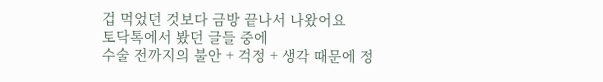겁 먹었던 것보다 금방 끝나서 나왔어요
토닥톡에서 봤던 글들 중에
수술 전까지의 불안 + 걱정 + 생각 때문에 정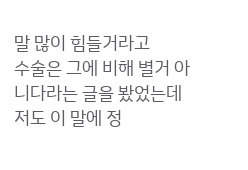말 많이 힘들거라고
수술은 그에 비해 별거 아니다라는 글을 봤었는데
저도 이 말에 정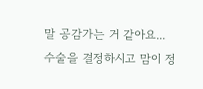말 공감가는 거 같아요...
수술을 결정하시고 맘이 정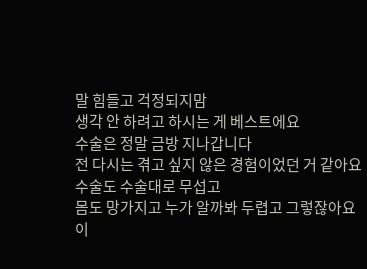말 힘들고 걱정되지맘
생각 안 하려고 하시는 게 베스트에요
수술은 정말 금방 지나갑니다
전 다시는 겪고 싶지 않은 경험이었던 거 같아요
수술도 수술대로 무섭고
몸도 망가지고 누가 알까봐 두렵고 그렇잖아요
이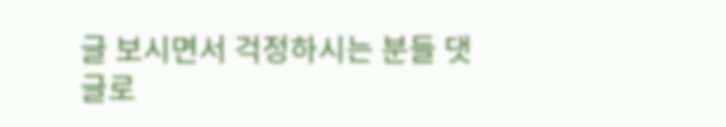글 보시면서 걱정하시는 분들 댓글로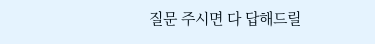질문 주시면 다 답해드릴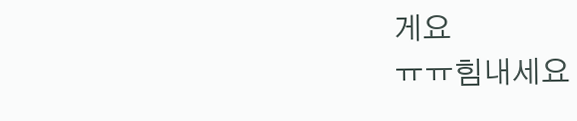게요
ㅠㅠ힘내세요